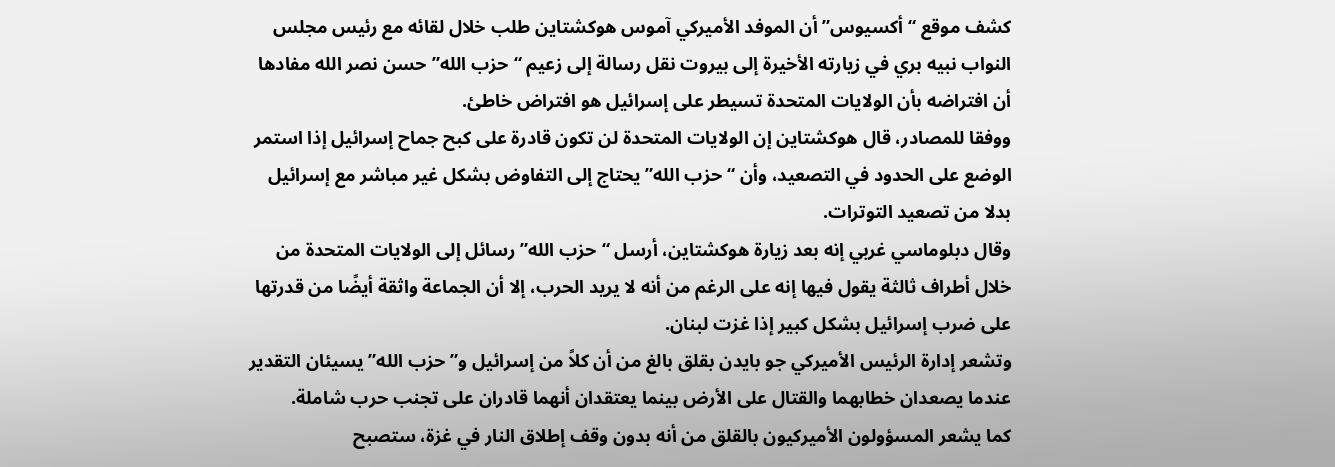كشف موقع “أكسيوس” أن الموفد الأميركي آموس هوكشتاين طلب خلال لقائه مع رئيس مجلس النواب نبيه بري في زيارته الأخيرة إلى بيروت نقل رسالة إلى زعيم “حزب الله” حسن نصر الله مفادها أن افتراضه بأن الولايات المتحدة تسيطر على إسرائيل هو افتراض خاطئ.
ووفقا للمصادر، قال هوكشتاين إن الولايات المتحدة لن تكون قادرة على كبح جماح إسرائيل إذا استمر الوضع على الحدود في التصعيد، وأن “حزب الله” يحتاج إلى التفاوض بشكل غير مباشر مع إسرائيل بدلا من تصعيد التوترات.
وقال دبلوماسي غربي إنه بعد زيارة هوكشتاين، أرسل “حزب الله” رسائل إلى الولايات المتحدة من خلال أطراف ثالثة يقول فيها إنه على الرغم من أنه لا يريد الحرب، إلا أن الجماعة واثقة أيضًا من قدرتها على ضرب إسرائيل بشكل كبير إذا غزت لبنان.
وتشعر إدارة الرئيس الأميركي جو بايدن بقلق بالغ من أن كلاً من إسرائيل و”حزب الله” يسيئان التقدير عندما يصعدان خطابهما والقتال على الأرض بينما يعتقدان أنهما قادران على تجنب حرب شاملة.
كما يشعر المسؤولون الأميركيون بالقلق من أنه بدون وقف إطلاق النار في غزة، ستصبح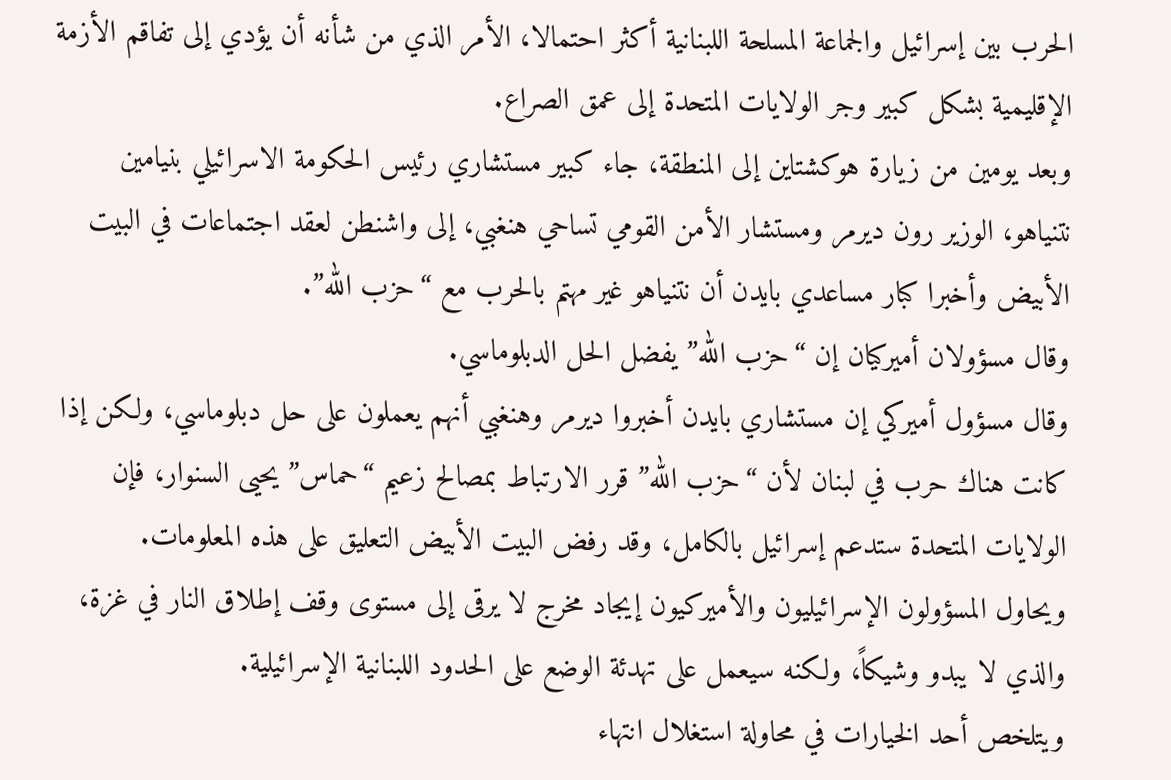الحرب بين إسرائيل والجماعة المسلحة اللبنانية أكثر احتمالا، الأمر الذي من شأنه أن يؤدي إلى تفاقم الأزمة الإقليمية بشكل كبير وجر الولايات المتحدة إلى عمق الصراع.
وبعد يومين من زيارة هوكشتاين إلى المنطقة، جاء كبير مستشاري رئيس الحكومة الاسرائيلي بنيامين نتنياهو، الوزير رون ديرمر ومستشار الأمن القومي تساحي هنغبي، إلى واشنطن لعقد اجتماعات في البيت الأبيض وأخبرا كبار مساعدي بايدن أن نتنياهو غير مهتم بالحرب مع “حزب الله”.
وقال مسؤولان أميركيان إن “حزب الله” يفضل الحل الدبلوماسي.
وقال مسؤول أميركي إن مستشاري بايدن أخبروا ديرمر وهنغبي أنهم يعملون على حل دبلوماسي، ولكن إذا كانت هناك حرب في لبنان لأن “حزب الله” قرر الارتباط بمصالح زعيم “حماس” يحيى السنوار، فإن الولايات المتحدة ستدعم إسرائيل بالكامل، وقد رفض البيت الأبيض التعليق على هذه المعلومات.
ويحاول المسؤولون الإسرائيليون والأميركيون إيجاد مخرج لا يرقى إلى مستوى وقف إطلاق النار في غزة، والذي لا يبدو وشيكاً، ولكنه سيعمل على تهدئة الوضع على الحدود اللبنانية الإسرائيلية.
ويتلخص أحد الخيارات في محاولة استغلال انتهاء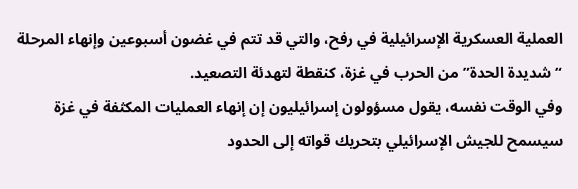العملية العسكرية الإسرائيلية في رفح، والتي قد تتم في غضون أسبوعين وإنهاء المرحلة “شديدة الحدة” من الحرب في غزة، كنقطة لتهدئة التصعيد.
وفي الوقت نفسه، يقول مسؤولون إسرائيليون إن إنهاء العمليات المكثفة في غزة سيسمح للجيش الإسرائيلي بتحريك قواته إلى الحدود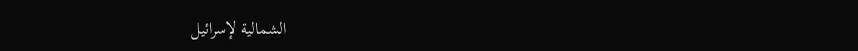الشمالية لإسرائيل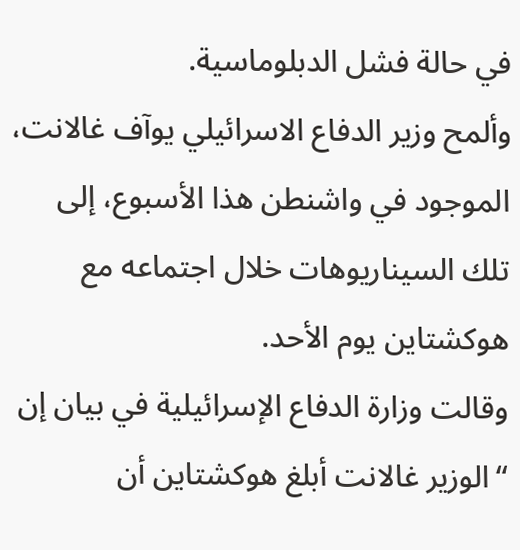في حالة فشل الدبلوماسية.
وألمح وزير الدفاع الاسرائيلي يوآف غالانت، الموجود في واشنطن هذا الأسبوع، إلى تلك السيناريوهات خلال اجتماعه مع هوكشتاين يوم الأحد.
وقالت وزارة الدفاع الإسرائيلية في بيان إن “الوزير غالانت أبلغ هوكشتاين أن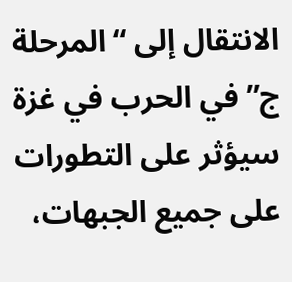الانتقال إلى “المرحلة ج” في الحرب في غزة سيؤثر على التطورات على جميع الجبهات،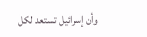وأن إسرائيل تستعد لكل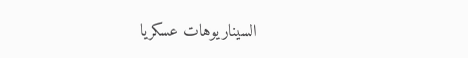السيناريوهات عسكريا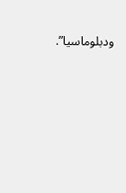ودبلوماسيا”.